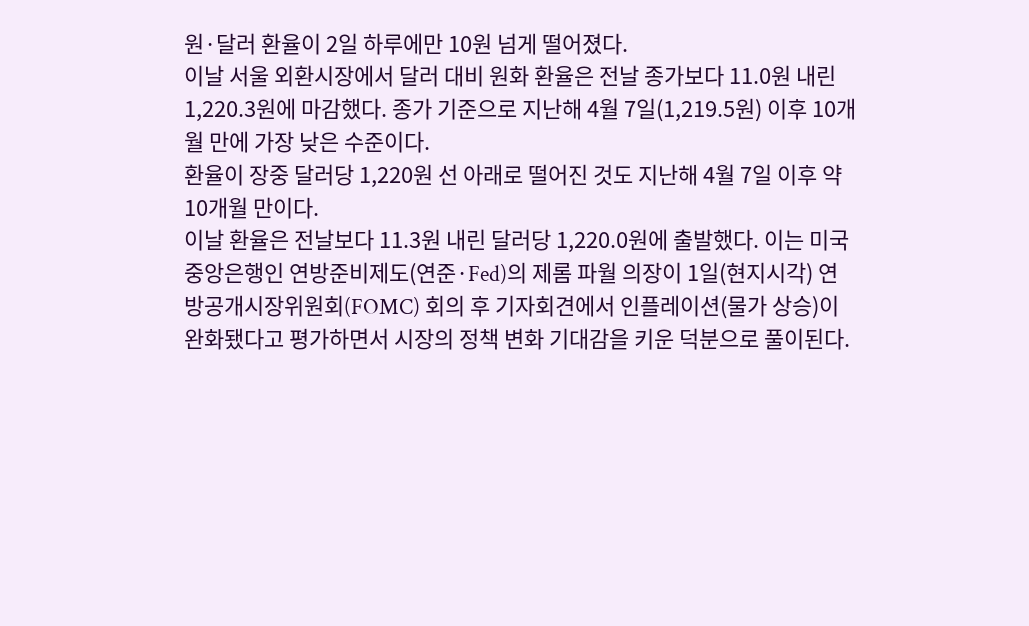원·달러 환율이 2일 하루에만 10원 넘게 떨어졌다.
이날 서울 외환시장에서 달러 대비 원화 환율은 전날 종가보다 11.0원 내린 1,220.3원에 마감했다. 종가 기준으로 지난해 4월 7일(1,219.5원) 이후 10개월 만에 가장 낮은 수준이다.
환율이 장중 달러당 1,220원 선 아래로 떨어진 것도 지난해 4월 7일 이후 약 10개월 만이다.
이날 환율은 전날보다 11.3원 내린 달러당 1,220.0원에 출발했다. 이는 미국 중앙은행인 연방준비제도(연준·Fed)의 제롬 파월 의장이 1일(현지시각) 연방공개시장위원회(FOMC) 회의 후 기자회견에서 인플레이션(물가 상승)이 완화됐다고 평가하면서 시장의 정책 변화 기대감을 키운 덕분으로 풀이된다.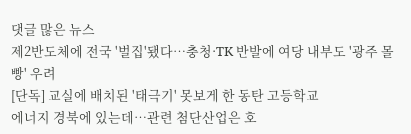댓글 많은 뉴스
제2반도체에 전국 '벌집'됐다…충청·TK 반발에 여당 내부도 '광주 몰빵' 우려
[단독] 교실에 배치된 '태극기' 못보게 한 동탄 고등학교
에너지 경북에 있는데…관련 첨단산업은 호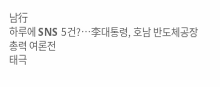남行
하루에 SNS 5건?…李대통령, 호남 반도체공장 총력 여론전
태극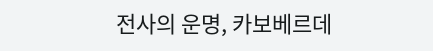전사의 운명, 카보베르데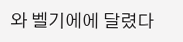와 벨기에에 달렸다